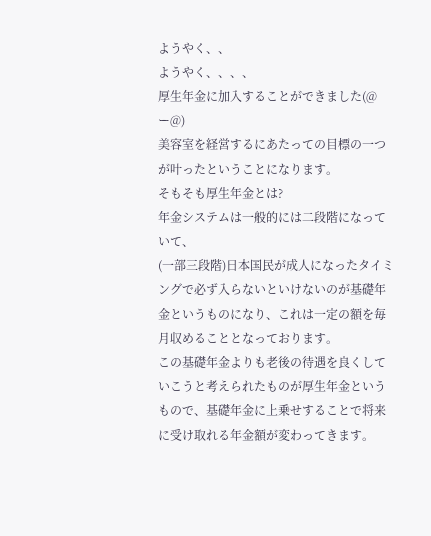ようやく、、
ようやく、、、、
厚生年金に加入することができました(@ー@)
美容室を経営するにあたっての目標の一つが叶ったということになります。
そもそも厚生年金とは?
年金システムは一般的には二段階になっていて、
(一部三段階)日本国民が成人になったタイミングで必ず入らないといけないのが基礎年金というものになり、これは一定の額を毎月収めることとなっております。
この基礎年金よりも老後の待遇を良くしていこうと考えられたものが厚生年金というもので、基礎年金に上乗せすることで将来に受け取れる年金額が変わってきます。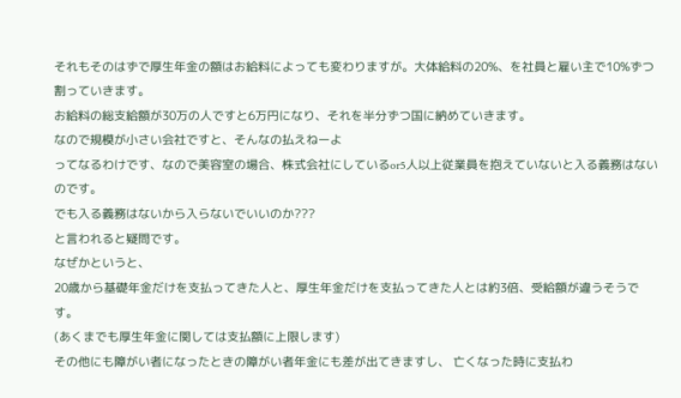それもそのはずで厚生年金の額はお給料によっても変わりますが。大体給料の20%、を社員と雇い主で10%ずつ割っていきます。
お給料の総支給額が30万の人ですと6万円になり、それを半分ずつ国に納めていきます。
なので規模が小さい会社ですと、そんなの払えねーよ
ってなるわけです、なので美容室の場合、株式会社にしているor5人以上従業員を抱えていないと入る義務はないのです。
でも入る義務はないから入らないでいいのか???
と言われると疑問です。
なぜかというと、
20歳から基礎年金だけを支払ってきた人と、厚生年金だけを支払ってきた人とは約3倍、受給額が違うそうです。
(あくまでも厚生年金に関しては支払額に上限します)
その他にも障がい者になったときの障がい者年金にも差が出てきますし、 亡くなった時に支払わ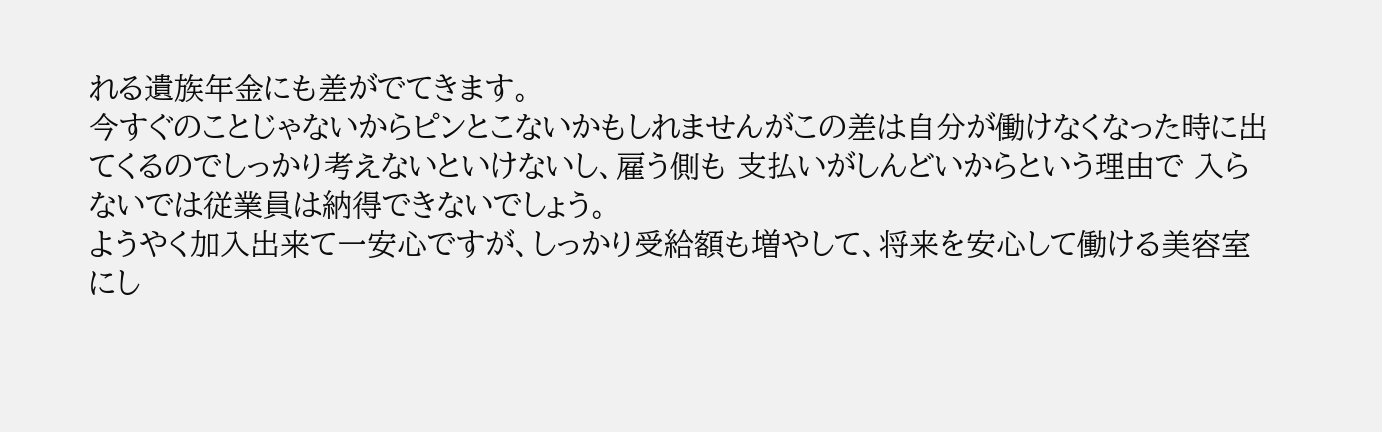れる遺族年金にも差がでてきます。
今すぐのことじゃないからピンとこないかもしれませんがこの差は自分が働けなくなった時に出てくるのでしっかり考えないといけないし、雇う側も 支払いがしんどいからという理由で 入らないでは従業員は納得できないでしょう。
ようやく加入出来て一安心ですが、しっかり受給額も増やして、将来を安心して働ける美容室にし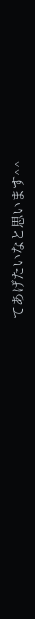てあげたいなと思います^^